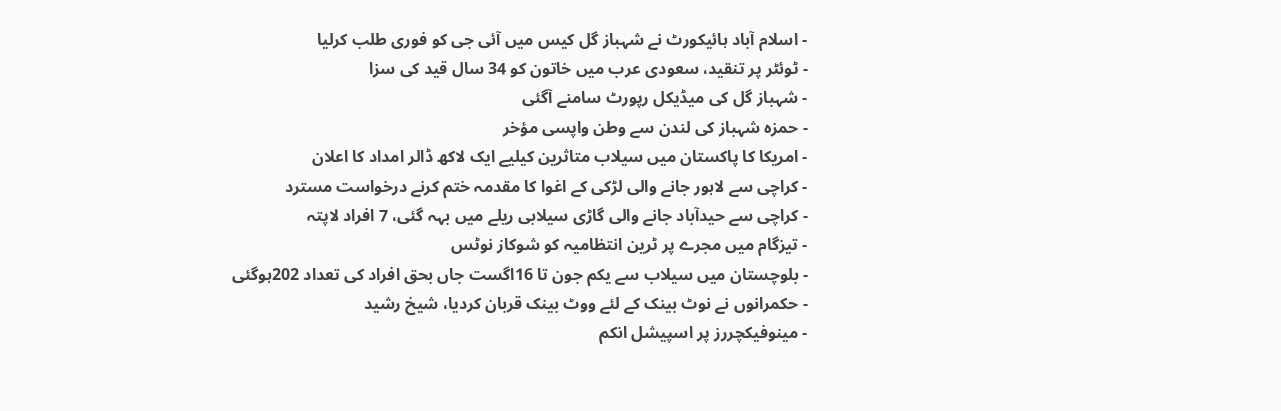- اسلام آباد ہائیکورٹ نے شہباز گل کیس میں آئی جی کو فوری طلب کرلیا
- ٹوئٹر پر تنقید، سعودی عرب میں خاتون کو 34 سال قید کی سزا
- شہباز گل کی میڈیکل رپورٹ سامنے آگئی
- حمزہ شہباز کی لندن سے وطن واپسی مؤخر
- امریکا کا پاکستان میں سیلاب متاثرین کیلیے ایک لاکھ ڈالر امداد کا اعلان
- کراچی سے لاہور جانے والی لڑکی کے اغوا کا مقدمہ ختم کرنے درخواست مسترد
- کراچی سے حیدآباد جانے والی گاڑی سیلابی ریلے میں بہہ گئی، 7 افراد لاپتہ
- تیزگام میں مجرے پر ٹرین انتظامیہ کو شوکاز نوٹس
- بلوچستان میں سیلاب سے یکم جون تا 16اگست جاں بحق افراد کی تعداد 202ہوگئی
- حکمرانوں نے نوٹ بینک کے لئے ووٹ بینک قربان کردیا، شیخ رشید
- مینوفیکچررز پر اسپیشل انکم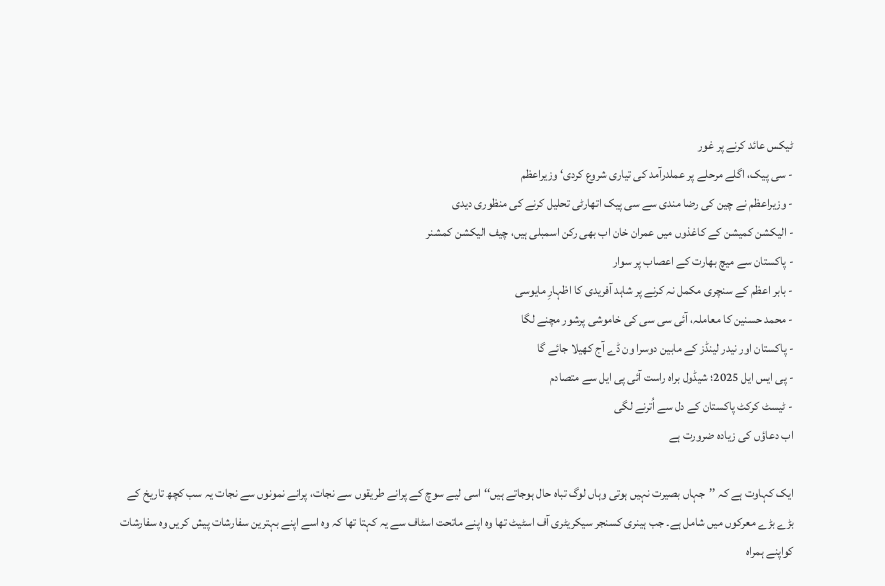ٹیکس عائد کرنے پر غور
- سی پیک، اگلے مرحلے پر عملدرآمد کی تیاری شروع کردی‘ وزیراعظم
- وزیراعظم نے چین کی رضا مندی سے سی پیک اتھارٹی تحلیل کرنے کی منظوری دیدی
- الیکشن کمیشن کے کاغذوں میں عمران خان اب بھی رکن اسمبلی ہیں، چیف الیکشن کمشنر
- پاکستان سے میچ بھارت کے اعصاب پر سوار
- بابر اعظم کے سنچری مکمل نہ کرنے پر شاہد آفریدی کا اظہارِ مایوسی
- محمد حسنین کا معاملہ، آئی سی سی کی خاموشی پرشور مچنے لگا
- پاکستان اور نیدر لینڈز کے مابین دوسرا ون ڈے آج کھیلا جائے گا
- پی ایس ایل 2025؛ شیڈول براہ راست آئی پی ایل سے متصادم
- ٹیسٹ کرکٹ پاکستان کے دل سے اُترنے لگی
اب دعاؤں کی زیادہ ضرورت ہے

ایک کہاوت ہے کہ ’’جہاں بصیرت نہیں ہوتی وہاں لوگ تباہ حال ہوجاتے ہیں‘‘ اسی لیے سوچ کے پرانے طریقوں سے نجات، پرانے نمونوں سے نجات یہ سب کچھ تاریخ کے بڑے بڑے معرکوں میں شامل ہے۔ جب ہینری کسنجر سیکریٹری آف اسٹیٹ تھا وہ اپنے ماتحت اسٹاف سے یہ کہتا تھا کہ وہ اسے اپنے بہترین سفارشات پیش کریں وہ سفارشات کواپنے ہمراہ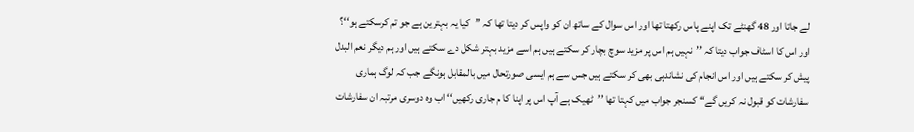لے جاتا اور 48 گھنٹے تک اپنے پاس رکھتا تھا اور اس سوال کے ساتھ ان کو واپس کر دیتا تھا کہ ’’کیا یہ بہترین ہے جو تم کرسکتے ہو‘‘؟
اور اس کا اسٹاف جواب دیتا کہ ’’نہیں ہم اس پر مزید سوچ بچار کر سکتے ہیں ہم اسے مزید بہتر شکل دے سکتے ہیں اور ہم دیگر نعم البدل پیش کر سکتے ہیں اور اس انجام کی نشاندہی بھی کر سکتے ہیں جس سے ہم ایسی صورتحال میں بالمقابل ہونگے جب کہ لوگ ہماری سفارشات کو قبول نہ کریں گے‘‘ کسنجر جواب میں کہتا تھا ’’ٹھیک ہے آپ اس پر اپنا کا م جاری رکھیں‘‘ اب وہ دوسری مرتبہ ان سفارشات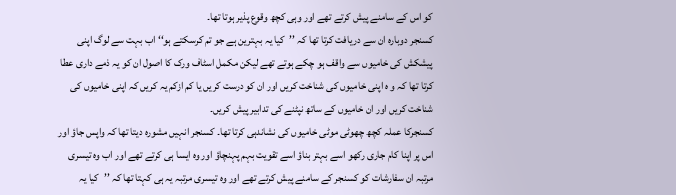کو اس کے سامنے پیش کرتے تھے اور وہی کچھ وقوع پذیر ہوتا تھا۔
کسنجر دوبارہ ان سے دریافت کرتا تھا کہ ’’کیا یہ بہترین ہے جو تم کرسکتے ہو‘‘ اب بہت سے لوگ اپنی پیشکش کی خامیوں سے واقف ہو چکے ہوتے تھے لیکن مکمل اسٹاف ورک کا اصول ان کو یہ ذمے داری عطا کرتا تھا کہ و ہ اپنی خامیوں کی شناخت کریں اور ان کو درست کریں یا کم ازکم یہ کریں کہ اپنی خامیوں کی شناخت کریں اور ان خامیوں کے ساتھ نپٹنے کی تدابیر پیش کریں۔
کسنجرکا عملہ کچھ چھوٹی موٹی خامیوں کی نشاندہی کرتا تھا۔ کسنجر انہیں مشورہ دیتا تھا کہ واپس جاؤ اور اس پر اپنا کام جاری رکھو اسے بہتر بناؤ اسے تقویت بہم پہنچاؤ اور وہ ایسا ہی کرتے تھے اور اب وہ تیسری مرتبہ ان سفارشات کو کسنجر کے سامنے پیش کرتے تھے اور وہ تیسری مرتبہ یہ ہی کہتا تھا کہ ’’کیا یہ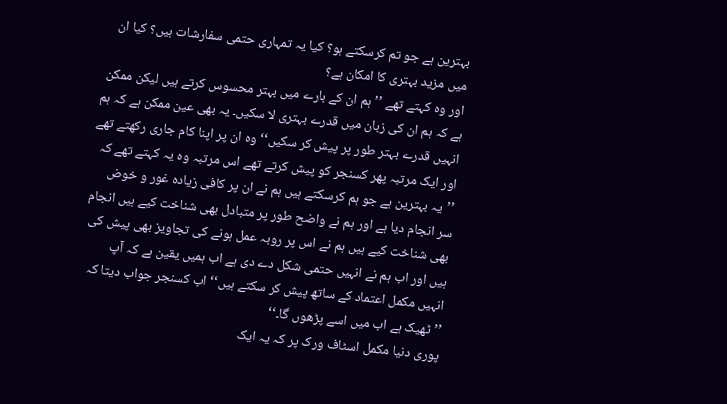بہترین ہے جو تم کرسکتے ہو؟ کیا یہ تمہاری حتمی سفارشات ہیں؟ کیا ان میں مزید بہتری کا امکان ہے؟
اور وہ کہتے تھے ’’ہم ان کے بارے میں بہتر محسوس کرتے ہیں لیکن ممکن ہے کہ ہم ان کی زبان میں قدرے بہتری لا سکیں۔ یہ بھی عین ممکن ہے کہ ہم انہیں قدرے بہتر طور پر پیش کر سکیں‘‘ وہ ان پر اپنا کام جاری رکھتے تھے اور ایک مرتبہ پھر کسنجر کو پیش کرتے تھے اس مرتبہ وہ یہ کہتے تھے کہ ’’یہ بہترین ہے جو ہم کرسکتے ہیں ہم نے ان پر کافی زیادہ غور و خوض سر انجام دیا ہے اور ہم نے واضح طور پر متبادل بھی شناخت کیے ہیں انجام بھی شناخت کیے ہیں ہم نے اس پر روبہ عمل ہونے کی تجاویز بھی پیش کی ہیں اور اب ہم نے انہیں حتمی شکل دے دی ہے اب ہمیں یقین ہے کہ آپ انہیں مکمل اعتماد کے ساتھ پیش کر سکتے ہیں‘‘ اب کسنجر جواب دیتا کہ ’’ٹھیک ہے اب میں اسے پڑھوں گا۔‘‘
پوری دنیا مکمل اسٹاف ورک پر کہ یہ ایک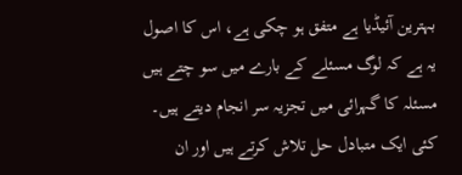بہترین آئیڈیا ہے متفق ہو چکی ہے، اس کا اصول یہ ہے کہ لوگ مسئلے کے بارے میں سو چتے ہیں مسئلہ کا گہرائی میں تجزیہ سر انجام دیتے ہیں۔ کئی ایک متبادل حل تلاش کرتے ہیں اور ان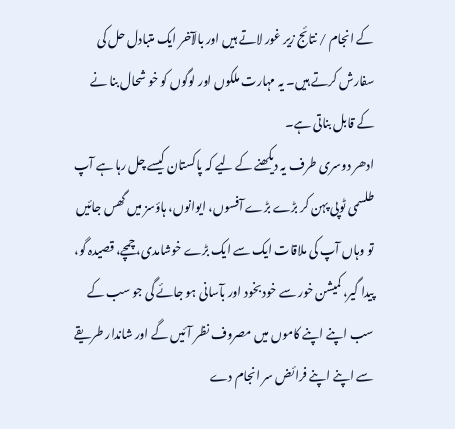کے انجام / نتائج زیر غور لاتے ہیں اور بالآخر ایک متبادل حل کی سفارش کرتے ہیں۔ یہ مہارت ملکوں اور لوگوں کو خو شحال بنا نے کے قابل بناتی ہے۔
ادھر دوسری طرف یہ دیکھنے کے لیے کہ پاکستان کیسے چل رہا ہے آپ طلسمی ٹوپی پہن کر بڑے بڑے آفسوں، ایوانوں، ہاؤسز میں گھس جائیں تو وہاں آپ کی ملاقات ایک سے ایک بڑے خوشامدی، چمچے، قصیدہ گو، پیدا گیر، کمیشن خور سے خود بخود اور بآسانی ہو جائے گی جو سب کے سب اپنے اپنے کاموں میں مصروف نظر آئیں گے اور شاندار طریقے سے اپنے اپنے فرائض سر انجام دے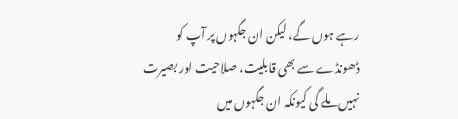رہے ہوں گے، لیکن ان جگہوں پر آپ کو ڈھونڈے سے بھی قابلیت، صلاحیت اور بصیرت نہیں ملے گی کیونکہ ان جگہوں میں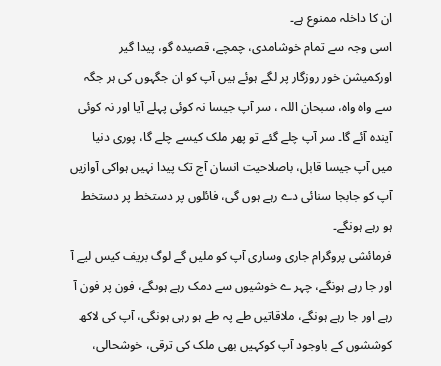ان کا داخلہ ممنوع ہے۔
اسی وجہ سے تمام خوشامدی، چمچے، قصیدہ گو، پیدا گیر اورکمیشن خور روزگار پر لگے ہوئے ہیں آپ کو ان جگہوں کی ہر جگہ سے واہ واہ، سبحان اللہ ، سر آپ جیسا نہ کوئی پہلے آیا اور نہ کوئی آیندہ آئے گا۔ سر آپ چلے گئے تو پھر ملک کیسے چلے گا، پوری دنیا میں آپ جیسا قابل، باصلاحیت انسان آج تک پیدا نہیں ہواکی آوازیں آپ کو جابجا سنائی دے رہے ہوں گی، فائلوں پر دستخط پر دستخط ہو رہے ہونگے۔
فرمائشی پروگرام جاری وساری آپ کو ملیں گے لوگ بریف کیس لیے آ اور جا رہے ہونگے، چہر ے خوشیوں سے دمک رہے ہوںگے، فون پر فون آ رہے اور جا رہے ہونگے، ملاقاتیں طے پہ طے ہو رہی ہونگی، آپ کی لاکھ کوششوں کے باوجود آپ کوکہیں بھی ملک کی ترقی، خوشحالی،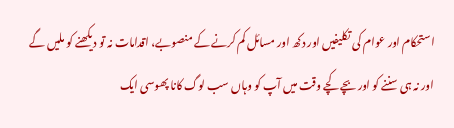استحکام اور عوام کی تکلیفیں اور دکھ اور مسائل کم کرنے کے منصوبے، اقدامات نہ تو دیکھنے کو ملیں گے اور نہ ہی سننے کو اور بچے کچے وقت میں آپ کو وہاں سب لوگ کانا پھوسی ایک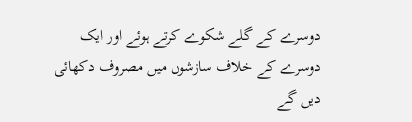دوسرے کے گلے شکوے کرتے ہوئے اور ایک دوسرے کے خلاف سازشوں میں مصروف دکھائی دیں گے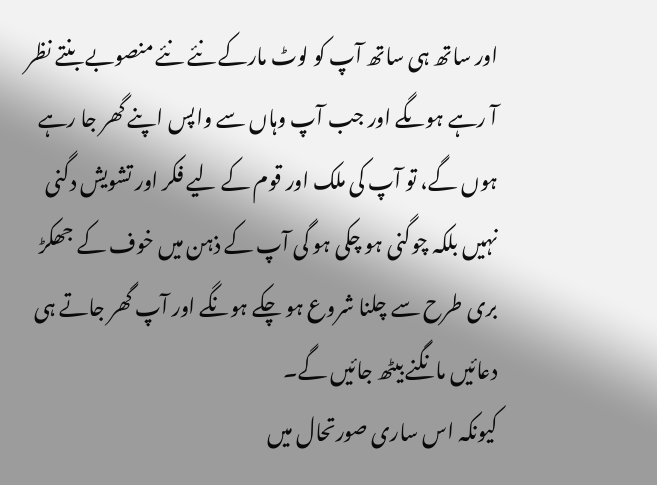اور ساتھ ہی ساتھ آپ کو لوٹ مارکے نئے نئے منصوبے بنتے نظر آ رہے ہوںگے اور جب آپ وہاں سے واپس اپنے گھر جا رہے ہوں گے، تو آپ کی ملک اور قوم کے لیے فکر اور تشویش دگنی نہیں بلکہ چوگنی ہو چکی ہو گی آپ کے ذہن میں خوف کے جھکڑ بری طرح سے چلنا شروع ہو چکے ہونگے اور آپ گھر جاتے ہی دعائیں مانگنے بیٹھ جائیں گے۔
کیونکہ اس ساری صورتحال میں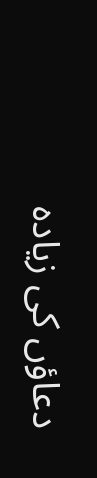دعاؤں کی زیادہ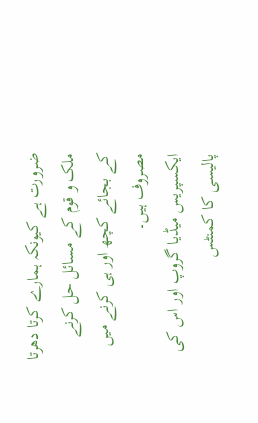ضرورت ہے کیونکہ ہمارے کرتا دھرتا ملک و قوم کے مسائل حل کرنے کے بجائے کچھ اور ہی کرنے میں مصروف ہیں۔
ایکسپریس میڈیا گروپ اور اس کی پالیسی کا کمنٹس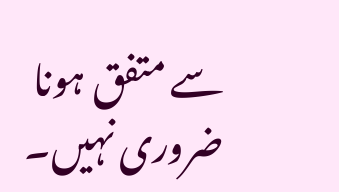سے متفق ہونا ضروری نہیں۔